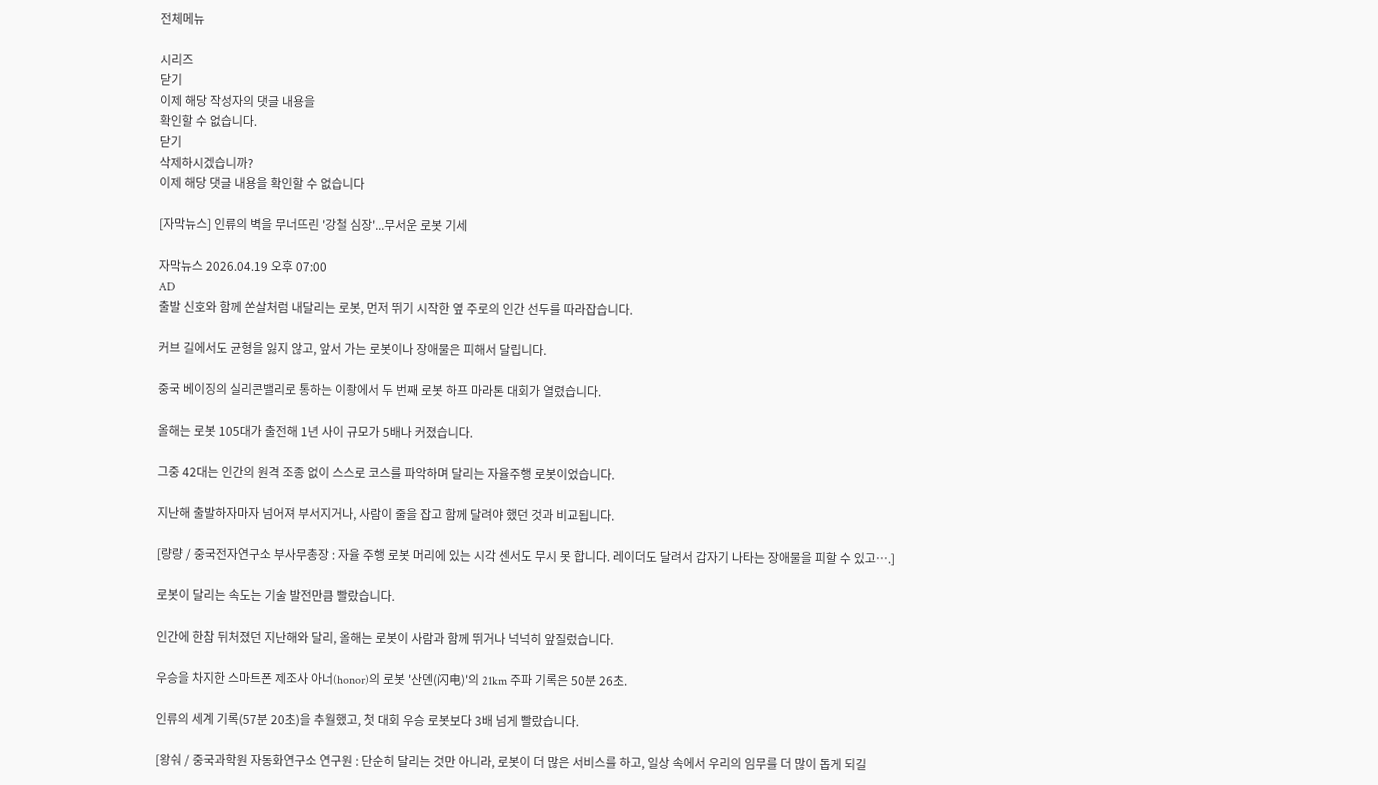전체메뉴

시리즈
닫기
이제 해당 작성자의 댓글 내용을
확인할 수 없습니다.
닫기
삭제하시겠습니까?
이제 해당 댓글 내용을 확인할 수 없습니다

[자막뉴스] 인류의 벽을 무너뜨린 '강철 심장'...무서운 로봇 기세

자막뉴스 2026.04.19 오후 07:00
AD
출발 신호와 함께 쏜살처럼 내달리는 로봇, 먼저 뛰기 시작한 옆 주로의 인간 선두를 따라잡습니다.

커브 길에서도 균형을 잃지 않고, 앞서 가는 로봇이나 장애물은 피해서 달립니다.

중국 베이징의 실리콘밸리로 통하는 이좡에서 두 번째 로봇 하프 마라톤 대회가 열렸습니다.

올해는 로봇 105대가 출전해 1년 사이 규모가 5배나 커졌습니다.

그중 42대는 인간의 원격 조종 없이 스스로 코스를 파악하며 달리는 자율주행 로봇이었습니다.

지난해 출발하자마자 넘어져 부서지거나, 사람이 줄을 잡고 함께 달려야 했던 것과 비교됩니다.

[량량 / 중국전자연구소 부사무총장 : 자율 주행 로봇 머리에 있는 시각 센서도 무시 못 합니다. 레이더도 달려서 갑자기 나타는 장애물을 피할 수 있고….]

로봇이 달리는 속도는 기술 발전만큼 빨랐습니다.

인간에 한참 뒤처졌던 지난해와 달리, 올해는 로봇이 사람과 함께 뛰거나 넉넉히 앞질렀습니다.

우승을 차지한 스마트폰 제조사 아너(honor)의 로봇 '산뎬(闪电)'의 21km 주파 기록은 50분 26초.

인류의 세계 기록(57분 20초)을 추월했고, 첫 대회 우승 로봇보다 3배 넘게 빨랐습니다.

[왕숴 / 중국과학원 자동화연구소 연구원 : 단순히 달리는 것만 아니라, 로봇이 더 많은 서비스를 하고, 일상 속에서 우리의 임무를 더 많이 돕게 되길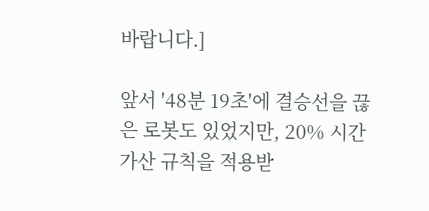바랍니다.]

앞서 '48분 19초'에 결승선을 끊은 로봇도 있었지만, 20% 시간 가산 규칙을 적용받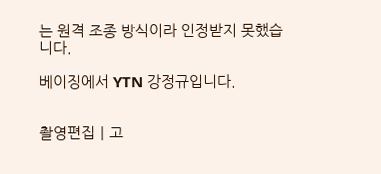는 원격 조종 방식이라 인정받지 못했습니다.

베이징에서 YTN 강정규입니다.


촬영편집ㅣ고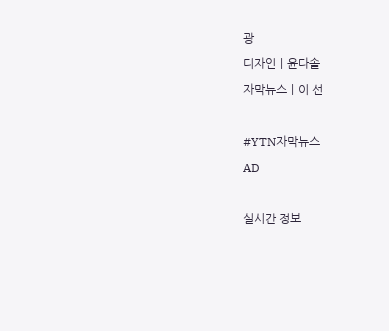광
디자인ㅣ윤다솔
자막뉴스ㅣ이 선

#YTN자막뉴스
AD

실시간 정보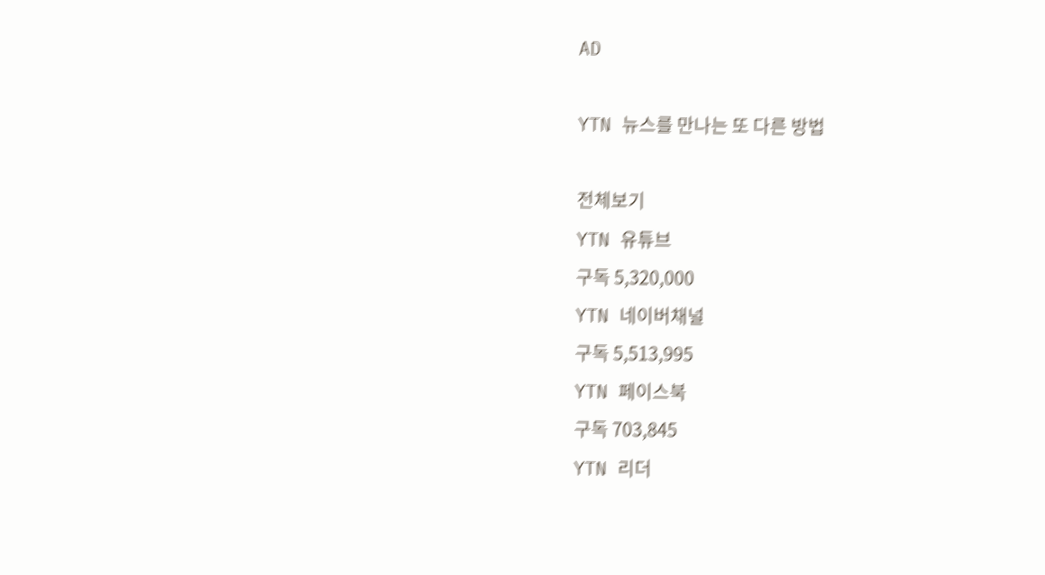AD

YTN 뉴스를 만나는 또 다른 방법

전체보기
YTN 유튜브
구독 5,320,000
YTN 네이버채널
구독 5,513,995
YTN 페이스북
구독 703,845
YTN 리더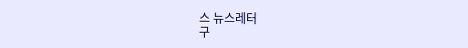스 뉴스레터
구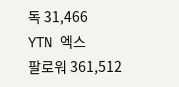독 31,466
YTN 엑스
팔로워 361,512